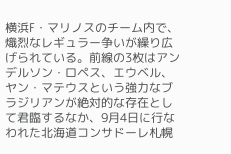横浜F・マリノスのチーム内で、熾烈なレギュラー争いが繰り広げられている。前線の3枚はアンデルソン・ロペス、エウベル、ヤン・マテウスという強力なブラジリアンが絶対的な存在として君臨するなか、9月4日に行なわれた北海道コンサドーレ札幌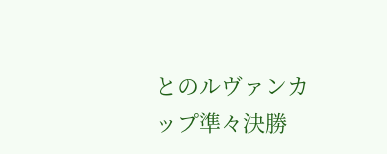とのルヴァンカップ準々決勝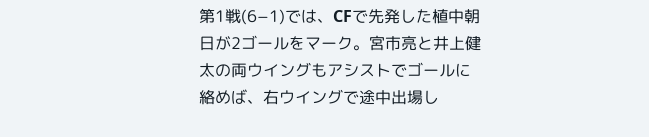第1戦(6−1)では、CFで先発した植中朝日が2ゴールをマーク。宮市亮と井上健太の両ウイングもアシストでゴールに絡めば、右ウイングで途中出場し